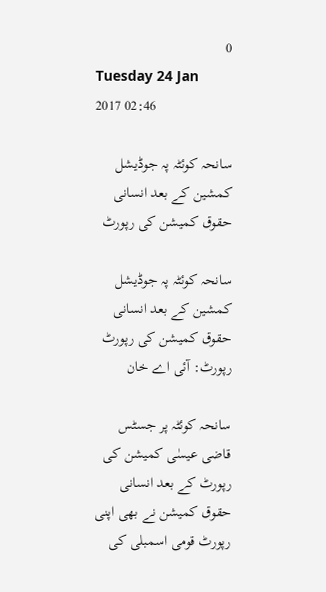0
Tuesday 24 Jan 2017 02:46

سانحہ کوئٹہ پہ جوڈیشل کمشین کے بعد انسانی حقوق کمیشن کی رپورٹ

سانحہ کوئٹہ پہ جوڈیشل کمشین کے بعد انسانی حقوق کمیشن کی رپورٹ
رپورٹ: آئی اے خان

سانحہ کوئٹہ پر جسٹس قاضی عیسٰی کمیشن کی رپورٹ کے بعد انسانی حقوق کمیشن نے بھی اپنی رپورٹ قومی اسمبلی کی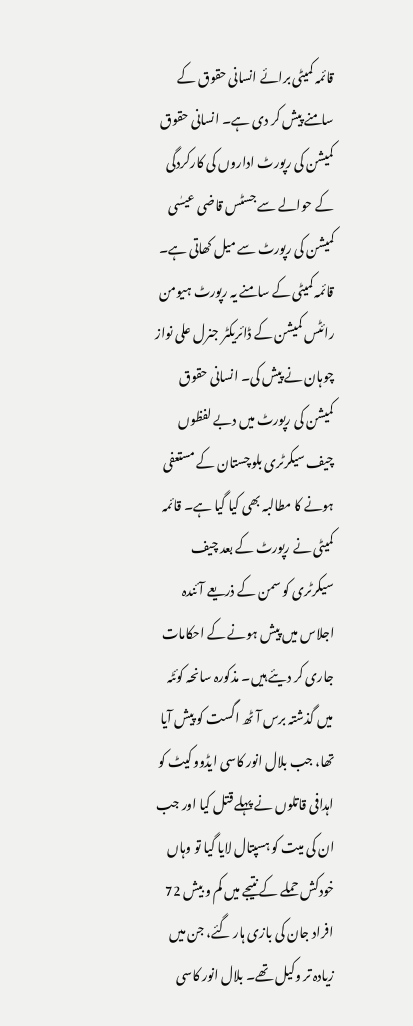قائمہ کمیٹی برائے انسانی حقوق کے سامنے پیش کر دی ہے۔ انسانی حقوق کمیشن کی رپورٹ اداروں کی کارکردگی کے حوالے سے جسٹس قاضی عیسٰی کمیشن کی رپورٹ سے میل کھاتی ہے۔ قائمہ کمیٹی کے سامنے یہ رپورٹ ہیومن رائٹس کمیشن کے ڈائریکٹر جنرل علی نواز چوہان نے پیش کی۔ انسانی حقوق کمیشن کی رپورٹ میں دبے لفظوں چیف سیکرٹری بلوچستان کے مستعفی ہونے کا مطالبہ بھی کیا گیا ہے۔ قائمہ کمیٹی نے رپورٹ کے بعد چیف سیکرٹری کو سمن کے ذریعے آئندہ اجلاس میں پیش ہونے کے احکامات جاری کر دیئے ہیں۔ مذکورہ سانحہ کوئٹہ میں گذشتہ برس آٹھ اگست کو پیش آیا تھا، جب بلال انور کاسی ایڈووکیٹ کو اہدافی قاتلوں نے پہلے قتل کیا اور جب ان کی میت کو ہسپتال لایا گیا تو وہاں خودکش حملے کے نتیجے میں کم و بیش 72 افراد جان کی بازی ہار گئے، جن میں زیادہ تر وکیل تھے۔ بلال انور کاسی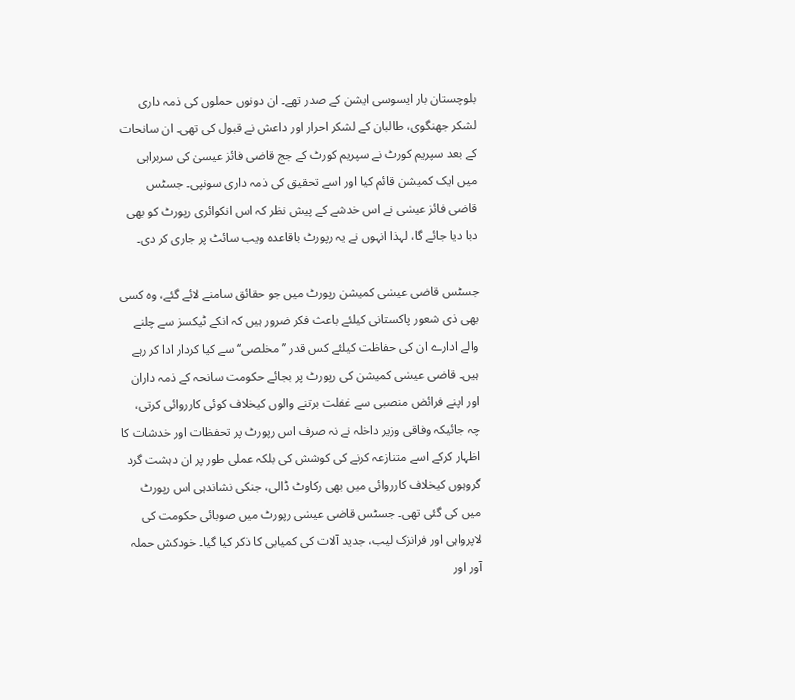بلوچستان بار ایسوسی ایشن کے صدر تھے۔ ان دونوں حملوں کی ذمہ داری لشکر جھنگوی، طالبان کے لشکر احرار اور داعش نے قبول کی تھی۔ ان سانحات کے بعد سپریم کورٹ نے سپریم کورٹ کے جج قاضی فائز عیسیٰ کی سربراہی میں ایک کمیشن قائم کیا اور اسے تحقیق کی ذمہ داری سونپی۔ جسٹس قاضی فائز عیسٰی نے اس خدشے کے پیش نظر کہ اس انکوائری رپورٹ کو بھی دبا دیا جائے گا، لہذا انہوں نے یہ رپورٹ باقاعدہ ویب سائٹ پر جاری کر دی۔

جسٹس قاضی عیسٰی کمیشن رپورٹ میں جو حقائق سامنے لائے گئے، وہ کسی بھی ذی شعور پاکستانی کیلئے باعث فکر ضرور ہیں کہ انکے ٹیکسز سے چلنے والے ادارے ان کی حفاظت کیلئے کس قدر ’’مخلصی‘‘ سے کیا کردار ادا کر رہے ہیں۔ قاضی عیسٰی کمیشن کی رپورٹ پر بجائے حکومت سانحہ کے ذمہ داران اور اپنے فرائض منصبی سے غفلت برتنے والوں کیخلاف کوئی کارروائی کرتی، چہ جائیکہ وفاقی وزیر داخلہ نے نہ صرف اس رپورٹ پر تحفظات اور خدشات کا اظہار کرکے اسے متنازعہ کرنے کی کوشش کی بلکہ عملی طور پر ان دہشت گرد گروہوں کیخلاف کارروائی میں بھی رکاوٹ ڈالی، جنکی نشاندہی اس رپورٹ میں کی گئی تھی۔ جسٹس قاضی عیسٰی رپورٹ میں صوبائی حکومت کی لاپرواہی اور فرانزک لیب، جدید آلات کی کمیابی کا ذکر کیا گیا۔ خودکش حملہ آور اور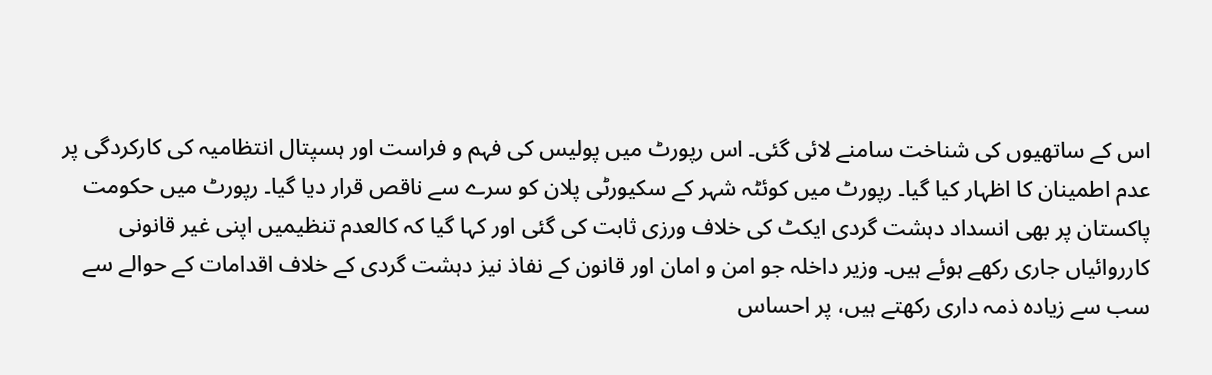اس کے ساتھیوں کی شناخت سامنے لائی گئی۔ اس رپورٹ میں پولیس کی فہم و فراست اور ہسپتال انتظامیہ کی کارکردگی پر عدم اطمینان کا اظہار کیا گیا۔ رپورٹ میں کوئٹہ شہر کے سکیورٹی پلان کو سرے سے ناقص قرار دیا گیا۔ رپورٹ میں حکومت پاکستان پر بھی انسداد دہشت گردی ایکٹ کی خلاف ورزی ثابت کی گئی اور کہا گیا کہ کالعدم تنظیمیں اپنی غیر قانونی کارروائیاں جاری رکھے ہوئے ہیں۔ وزیر داخلہ جو امن و امان اور قانون کے نفاذ نیز دہشت گردی کے خلاف اقدامات کے حوالے سے سب سے زیادہ ذمہ داری رکھتے ہیں، پر احساس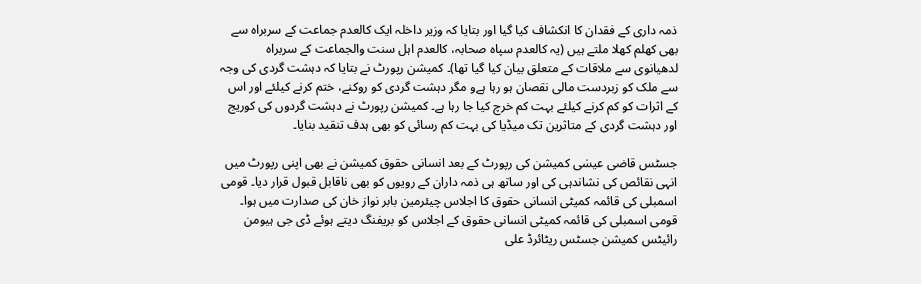ذمہ داری کے فقدان کا انکشاف کیا گیا اور بتایا کہ وزیر داخلہ ایک کالعدم جماعت کے سربراہ سے بھی کھلم کھلا ملتے ہیں (یہ کالعدم سپاہ صحابہ، کالعدم اہل سنت والجماعت کے سربراہ لدھیانوی سے ملاقات کے متعلق بیان کیا گیا تھا)۔ کمیشن رپورٹ نے بتایا کہ دہشت گردی کی وجہ سے ملک کو زبردست مالی نقصان ہو رہا ہےو مگر دہشت گردی کو روکنے، ختم کرنے کیلئے اور اس کے اثرات کو کم کرنے کیلئے بہت کم خرچ کیا جا رہا ہے۔ کمیشن رپورٹ نے دہشت گردوں کی کوریج اور دہشت گردی کے متاثرین تک میڈیا کی بہت کم رسائی کو بھی ہدف تنقید بنایا۔

جسٹس قاضی عیسٰی کمیشن کی رپورٹ کے بعد انسانی حقوق کمیشن نے بھی اپنی رپورٹ میں انہی نقائص کی نشاندہی کی اور ساتھ ہی ذمہ داران کے رویوں کو بھی ناقابل قبول قرار دیا۔ قومی اسمبلی کی قائمہ کمیٹی انسانی حقوق کا اجلاس چیئرمین بابر نواز خان کی صدارت میں ہوا۔ قومی اسمبلی کی قائمہ کمیٹی انسانی حقوق کے اجلاس کو بریفنگ دیتے ہوئے ڈی جی ہیومن رائیٹس کمیشن جسٹس ریٹائرڈ علی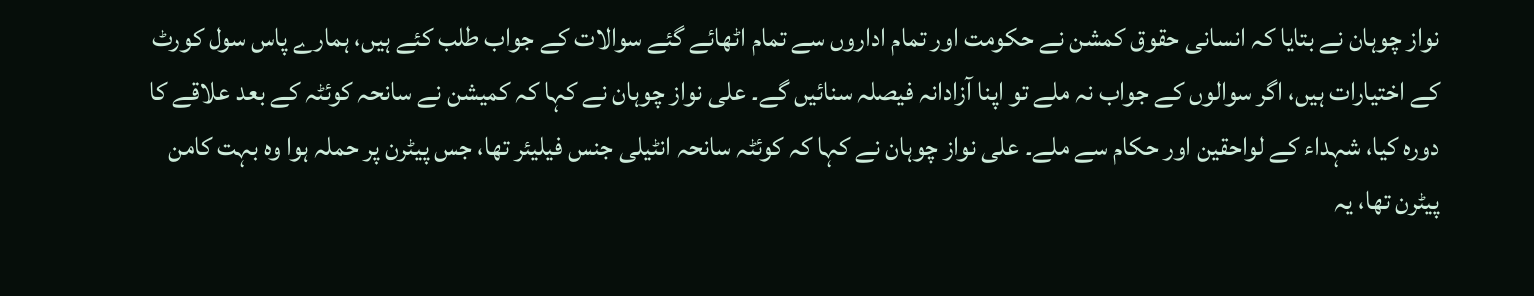نواز چوہان نے بتایا کہ انسانی حقوق کمشن نے حکومت اور تمام اداروں سے تمام اٹھائے گئے سوالات کے جواب طلب کئے ہیں، ہمارے پاس سول کورٹ کے اختیارات ہیں، اگر سوالوں کے جواب نہ ملے تو اپنا آزادانہ فیصلہ سنائیں گے۔ علی نواز چوہان نے کہا کہ کمیشن نے سانحہ کوئٹہ کے بعد علاقے کا دورہ کیا، شہداء کے لواحقین اور حکام سے ملے۔ علی نواز چوہان نے کہا کہ کوئٹہ سانحہ انٹیلی جنس فیلیئر تھا، جس پیٹرن پر حملہ ہوا وہ بہت کامن پیٹرن تھا، یہ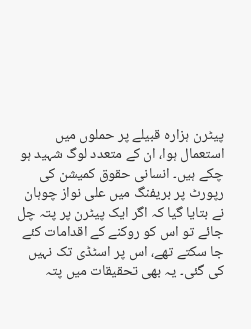پیٹرن ہزارہ قبیلے پر حملوں میں استعمال ہوا، ان کے متعدد لوگ شہید ہو چکے ہیں۔ انسانی حقوق کمیشن کی رپورٹ پر بریفنگ میں علی نواز چوہان نے بتایا گیا کہ اگر ایک پیٹرن پر پتہ چل جائے تو اس کو روکنے کے اقدامات کئے جا سکتے تھے، اس پر اسٹڈی تک نہیں کی گئی۔ یہ بھی تحقیقات میں پتہ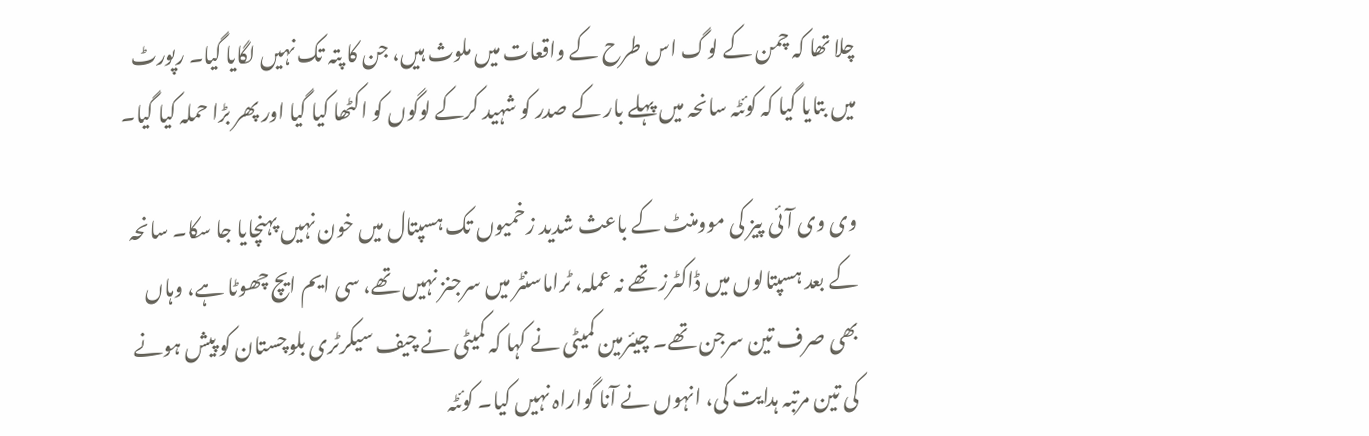چلا تھا کہ چمن کے لوگ اس طرح کے واقعات میں ملوث ہیں، جن کا پتہ تک نہیں لگایا گیا۔ رپورٹ میں بتایا گیا کہ کوئٹہ سانحہ میں پہلے بار کے صدر کو شہید کرکے لوگوں کو اکٹھا کیا گیا اور پھر بڑا حملہ کیا گیا۔

وی وی آئی پیز کی موومنٹ کے باعث شدید زخمیوں تک ہسپتال میں خون نہیں پہنچایا جا سکا۔ سانحہ کے بعد ہسپتالوں میں ڈاکٹرز تھے نہ عملہ، ٹراماسنٹر میں سرجنز نہیں تھے، سی ایم ایچ چھوٹا ہے، وہاں بھی صرف تین سرجن تھے۔ چیئرمین کمیٹی نے کہا کہ کمیٹی نے چیف سیکرٹری بلوچستان کو پیش ہونے کی تین مرتبہ ہدایت کی، انہوں نے آنا گواراہ نہیں کیا۔ کوئٹہ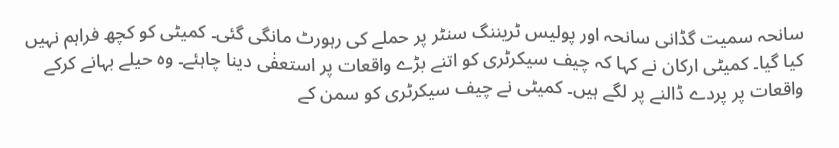سانحہ سمیت گڈانی سانحہ اور پولیس ٹریننگ سنٹر پر حملے کی رہورٹ مانگی گئی۔ کمیٹی کو کچھ فراہم نہیں کیا گیا۔ کمیٹی ارکان نے کہا کہ چیف سیکرٹری کو اتنے بڑے واقعات پر استعفٰی دینا چاہئے۔ وہ حیلے بہانے کرکے واقعات پر پردے ڈالنے پر لگے ہیں۔ کمیٹی نے چیف سیکرٹری کو سمن کے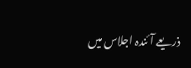ذریعے آئندہ اجلاس میں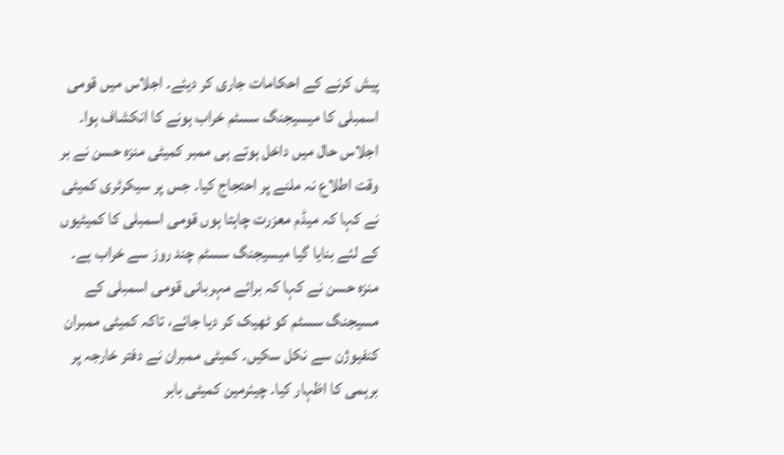پیش کرنے کے احکامات جاری کر دیئے۔ اجلاس میں قومی اسمبلی کا میسیجنگ سسٹم خراب ہونے کا انکشاف ہوا۔ اجلاس حال میں داخل ہوتے ہی ممبر کمیٹی منزہ حسن نے بر وقت اطلاع نہ ملنے پر احتجاج کیا۔ جس پر سیکرٹری کمیٹی نے کہا کہ میڈم معزرت چاہتا ہوں قومی اسمبلی کا کمیٹیوں کے لئے بنایا گیا میسیجنگ سسٹم چند روز سے خراب ہے۔ منزہ حسن نے کہا کہ برائے مہربانی قومی اسمبلی کے مسیجنگ سسٹم کو ٹھیک کر دیا جائے، تاکہ کمیٹی ممبران کنفیوژن سے نکل سکیں۔ کمیٹی ممبران نے دفتر خارجہ پر برہمی کا اظہار کیا۔ چیئرمین کمیٹی بابر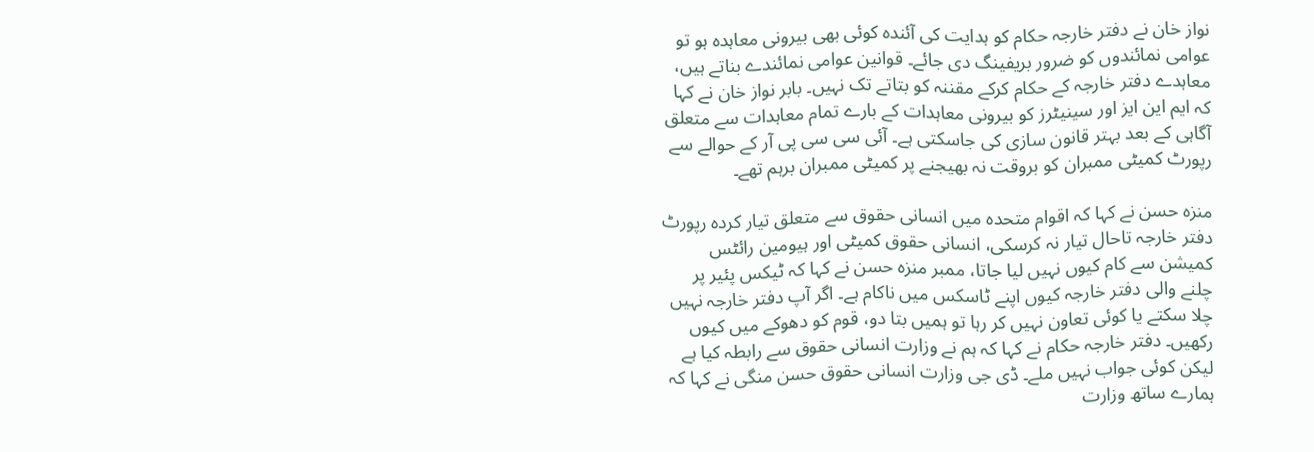نواز خان نے دفتر خارجہ حکام کو ہدایت کی آئندہ کوئی بھی بیرونی معاہدہ ہو تو عوامی نمائندوں کو ضرور بریفینگ دی جائے۔ قوانین عوامی نمائندے بناتے ہیں، معاہدے دفتر خارجہ کے حکام کرکے مقننہ کو بتاتے تک نہیں۔ بابر نواز خان نے کہا کہ ایم این ایز اور سینیٹرز کو بیرونی معاہدات کے بارے تمام معاہدات سے متعلق آگاہی کے بعد بہتر قانون سازی کی جاسکتی ہے۔ آئی سی سی پی آر کے حوالے سے رپورٹ کمیٹی ممبران کو بروقت نہ بھیجنے پر کمیٹی ممبران برہم تھے۔

منزہ حسن نے کہا کہ اقوام متحدہ میں انسانی حقوق سے متعلق تیار کردہ رپورٹ دفتر خارجہ تاحال تیار نہ کرسکی، انسانی حقوق کمیٹی اور ہیومین رائٹس کمیشن سے کام کیوں نہیں لیا جاتا، ممبر منزہ حسن نے کہا کہ ٹیکس پئیر پر چلنے والی دفتر خارجہ کیوں اپنے ٹاسکس میں ناکام ہے۔ اگر آپ دفتر خارجہ نہیں چلا سکتے یا کوئی تعاون نہیں کر رہا تو ہمیں بتا دو، قوم کو دھوکے میں کیوں رکھیں۔ دفتر خارجہ حکام نے کہا کہ ہم نے وزارت انسانی حقوق سے رابطہ کیا ہے لیکن کوئی جواب نہیں ملے۔ ڈی جی وزارت انسانی حقوق حسن منگی نے کہا کہ ہمارے ساتھ وزارت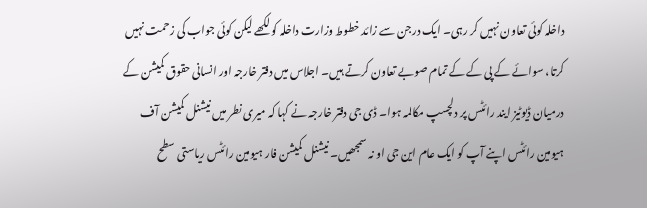داخلہ کوئی تعاون نہیں کر رہی۔ ایک درجن سے زائد خطوط وزارت داخلہ کو لکھے لیکن کوئی جواب کی زحمت نہیں کرتا، سوائے کے پی کے کے تمام صوبے تعاون کرتے ہیں۔ اجلاس میں دفتر خارجہ اور انسانی حقوق کمیشن کے درمیان ڈیوٹیز ایند رائٹس پر دلچسپ مکالمہ ہوا۔ ڈی جی دفتر خارجہ نے کہا کہ میری نطر میں نیشنل کمیشن آف ہیومین رائٹس اپنے آپ کو ایک عام این جی او نہ سمجھیں۔ نیشنل کمیشن فار ہیومین رائٹس ریاستی سطح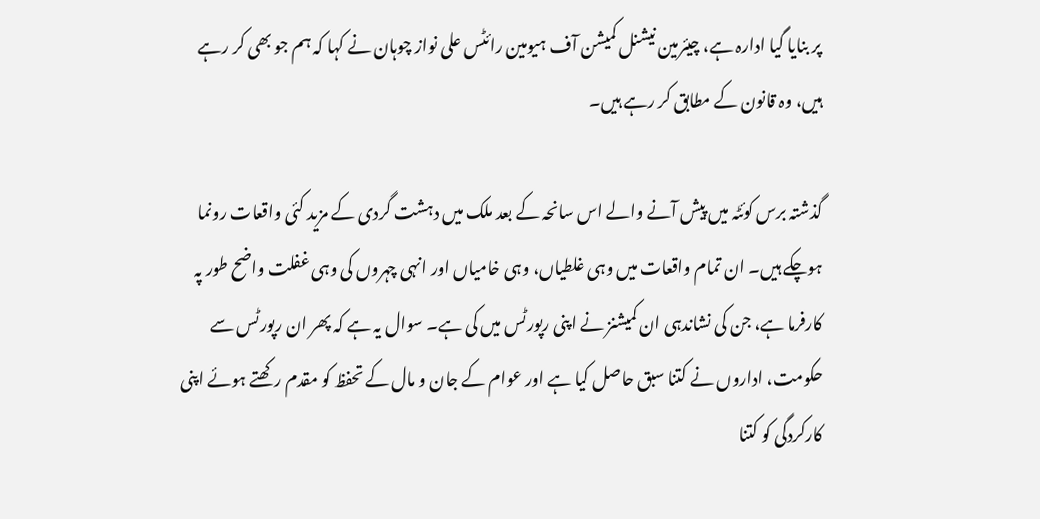پر بنایا گیا ادارہ ہے، چیئرمین نیشنل کمیشن آف ہیومین رائٹس علی نواز چوہان نے کہا کہ ہم جو بھی کر رہے ہیں، وہ قانون کے مطابق کر رہے ہیں۔

گذشتہ برس کوئٹہ میں پیش آنے والے اس سانحہ کے بعد ملک میں دہشت گردی کے مزید کئی واقعات رونما ہوچکے ہیں۔ ان تمام واقعات میں وہی غلطیاں، وہی خامیاں اور انہی چہروں کی وہی غفلت واضح طور پہ کارفرما ہے، جن کی نشاندہی ان کمیشنز نے اپنی رپورٹس میں کی ہے۔ سوال یہ ہے کہ پھر ان رپورٹس سے حکومت، اداروں نے کتنا سبق حاصل کیا ہے اور عوام کے جان و مال کے تحفظ کو مقدم رکھتے ہوئے اپنی کارکردگی کو کتنا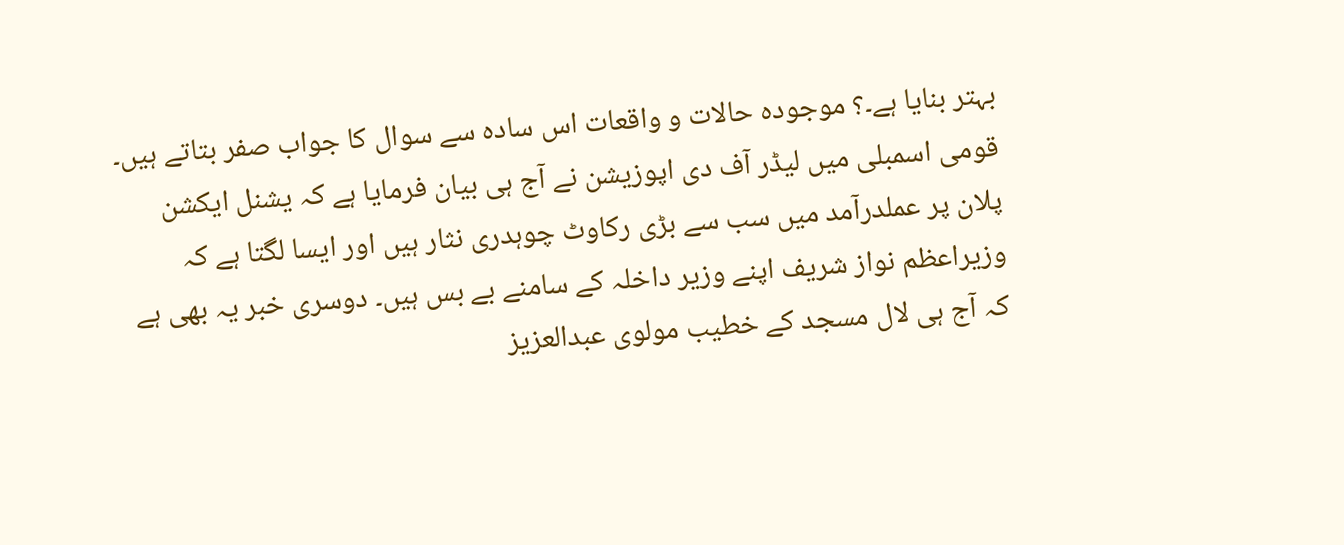بہتر بنایا ہے۔؟ موجودہ حالات و واقعات اس سادہ سے سوال کا جواب صفر بتاتے ہیں۔ قومی اسمبلی میں لیڈر آف دی اپوزیشن نے آج ہی بیان فرمایا ہے کہ یشنل ایکشن پلان پر عملدرآمد میں سب سے بڑی رکاوٹ چوہدری نثار ہیں اور ایسا لگتا ہے کہ وزیراعظم نواز شریف اپنے وزیر داخلہ کے سامنے بے بس ہیں۔ دوسری خبر یہ بھی ہے کہ آج ہی لال مسجد کے خطیب مولوی عبدالعزیز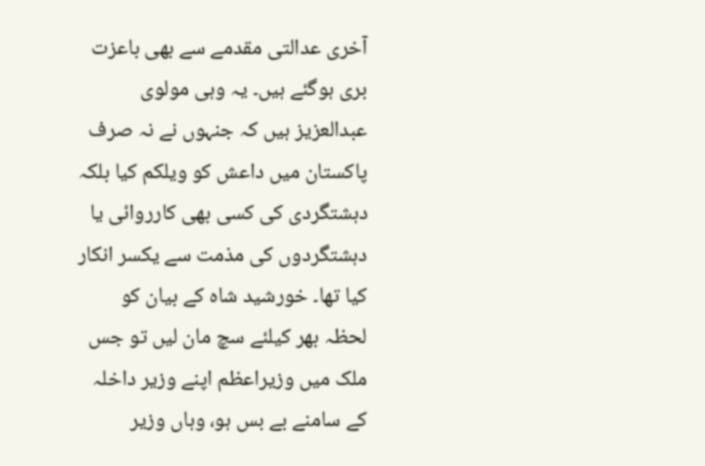آخری عدالتی مقدمے سے بھی باعزت بری ہوگئے ہیں۔ یہ وہی مولوی عبدالعزیز ہیں کہ جنہوں نے نہ صرف پاکستان میں داعش کو ویلکم کیا بلکہ دہشتگردی کی کسی بھی کارروائی یا دہشتگردوں کی مذمت سے یکسر انکار کیا تھا۔ خورشید شاہ کے بیان کو لحظہ بھر کیلئے سچ مان لیں تو جس ملک میں وزیراعظم اپنے وزیر داخلہ کے سامنے بے بس ہو، وہاں وزیر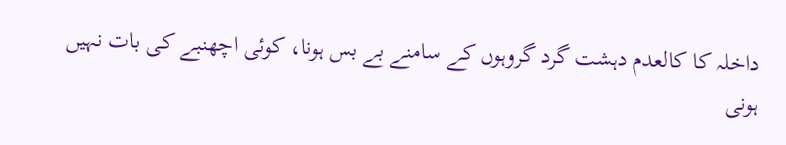داخلہ کا کالعدم دہشت گرد گروہوں کے سامنے بے بس ہونا، کوئی اچھنبے کی بات نہیں ہونی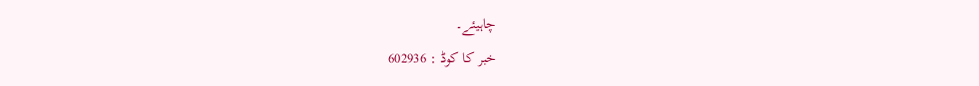چاہیئے۔
خبر کا کوڈ : 602936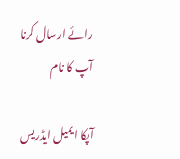رائے ارسال کرنا
آپ کا نام

آپکا ایمیل ایڈریس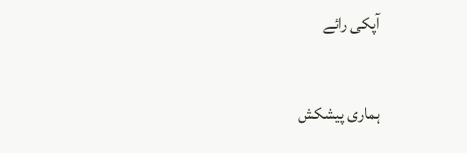آپکی رائے

ہماری پیشکش